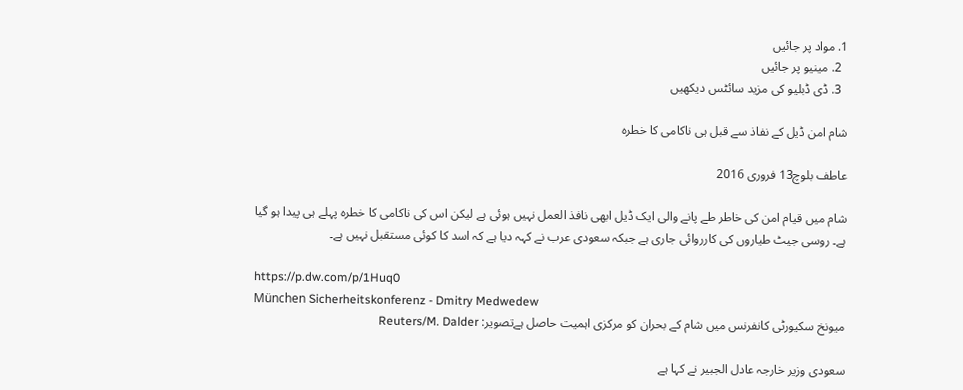1. مواد پر جائیں
  2. مینیو پر جائیں
  3. ڈی ڈبلیو کی مزید سائٹس دیکھیں

شام امن ڈیل کے نفاذ سے قبل ہی ناکامی کا خطرہ

عاطف بلوچ13 فروری 2016

شام میں قیام امن کی خاطر طے پانے والی ایک ڈیل ابھی نافذ العمل نہیں ہوئی ہے لیکن اس کی ناکامی کا خطرہ پہلے ہی پیدا ہو گیا ہے۔ روسی جیٹ طیاروں کی کارروائی جاری ہے جبکہ سعودی عرب نے کہہ دیا ہے کہ اسد کا کوئی مستقبل نہیں ہے۔

https://p.dw.com/p/1Huq0
München Sicherheitskonferenz - Dmitry Medwedew
میونخ سکیورٹی کانفرنس میں شام کے بحران کو مرکزی اہمیت حاصل ہےتصویر: Reuters/M. Dalder

سعودی وزیر خارجہ عادل الجبیر نے کہا ہے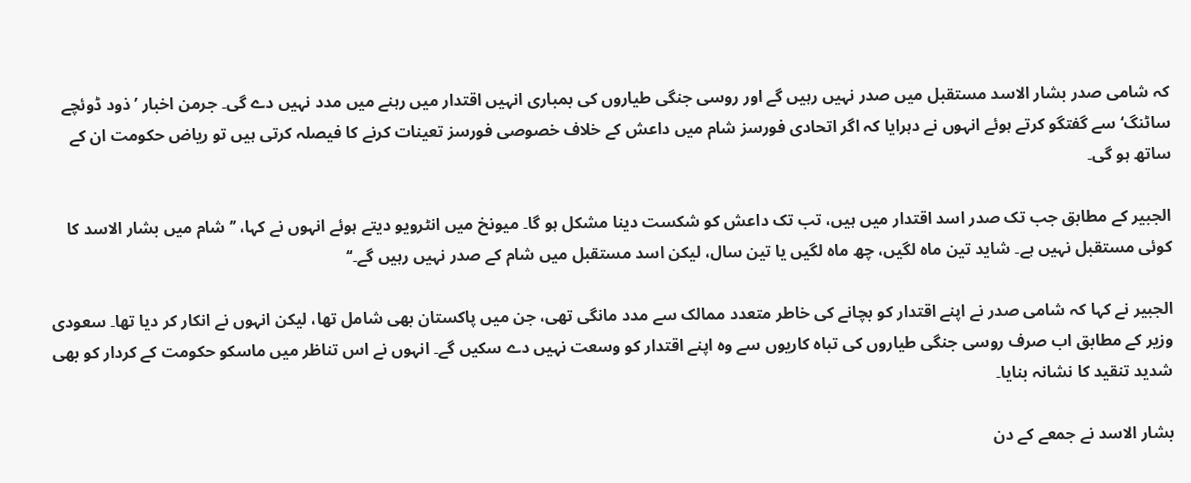کہ شامی صدر بشار الاسد مستقبل میں صدر نہیں رہیں گے اور روسی جنگی طیاروں کی بمباری انہیں اقتدار میں رہنے میں مدد نہیں دے گی۔ جرمن اخبار ’ذود ڈوئچے ساٹنگ‘ سے گفتگو کرتے ہوئے انہوں نے دہرایا کہ اگر اتحادی فورسز شام میں داعش کے خلاف خصوصی فورسز تعینات کرنے کا فیصلہ کرتی ہیں تو ریاض حکومت ان کے ساتھ ہو گی۔

الجبیر کے مطابق جب تک صدر اسد اقتدار میں ہیں، تب تک داعش کو شکست دینا مشکل ہو گا۔ میونخ میں انٹرویو دیتے ہوئے انہوں نے کہا، ’’شام میں بشار الاسد کا کوئی مستقبل نہیں ہے۔ شاید تین ماہ لگیں، چھ ماہ لگیں یا تین سال، لیکن اسد مستقبل میں شام کے صدر نہیں رہیں گے۔‘‘

الجبیر نے کہا کہ شامی صدر نے اپنے اقتدار کو بچانے کی خاطر متعدد ممالک سے مدد مانگی تھی، جن میں پاکستان بھی شامل تھا، لیکن انہوں نے انکار کر دیا تھا۔ سعودی وزیر کے مطابق اب صرف روسی جنگی طیاروں کی تباہ کاریوں سے وہ اپنے اقتدار کو وسعت نہیں دے سکیں گے۔ انہوں نے اس تناظر میں ماسکو حکومت کے کردار کو بھی شدید تنقید کا نشانہ بنایا۔

بشار الاسد نے جمعے کے دن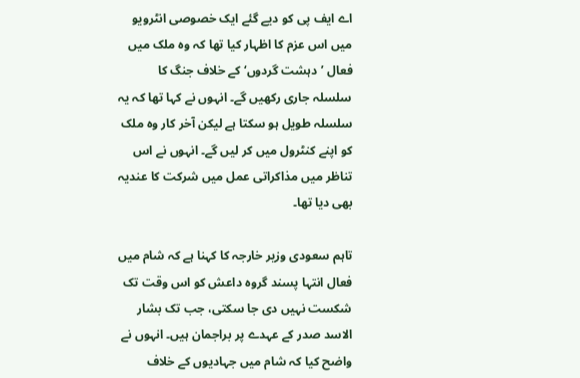اے ایف پی کو دیے گئے ایک خصوصی انٹرویو میں اس عزم کا اظہار کیا تھا کہ وہ ملک میں فعال ’دہشت گردوں‘ کے خلاف جنگ کا سلسلہ جاری رکھیں گے۔ انہوں نے کہا تھا کہ یہ سلسلہ طویل ہو سکتا ہے لیکن آخر کار وہ ملک کو اپنے کنٹرول میں کر لیں گے۔ انہوں نے اس تناظر میں مذاکراتی عمل میں شرکت کا عندیہ بھی دیا تھا۔

تاہم سعودی وزیر خارجہ کا کہنا ہے کہ شام میں فعال انتہا پسند گروہ داعش کو اس وقت تک شکست نہیں دی جا سکتی، جب تک بشار الاسد صدر کے عہدے پر براجمان ہیں۔ انہوں نے واضح کیا کہ شام میں جہادیوں کے خلاف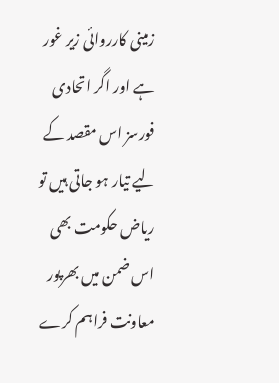زمینی کارروائی زیر غور ہے اور اگر اتحادی فورسز اس مقصد کے لیے تیار ہو جاتی ہیں تو ریاض حکومت بھی اس ضمن میں بھرپور معاونت فراہم کرے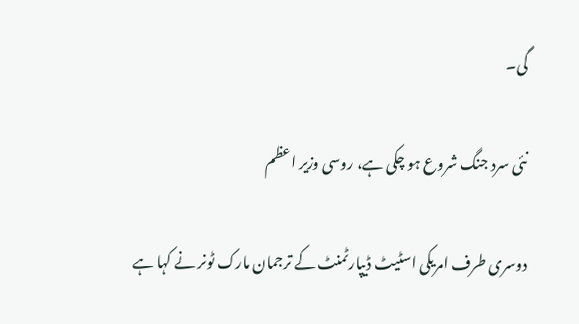گی۔

نئی سرد جنگ شروع ہو چکی ہے، روسی وزیر اعظم

دوسری طرف امریکی اسٹیٹ ڈیپارٹمنٹ کے ترجمان مارک ٹونر نے کہا ہے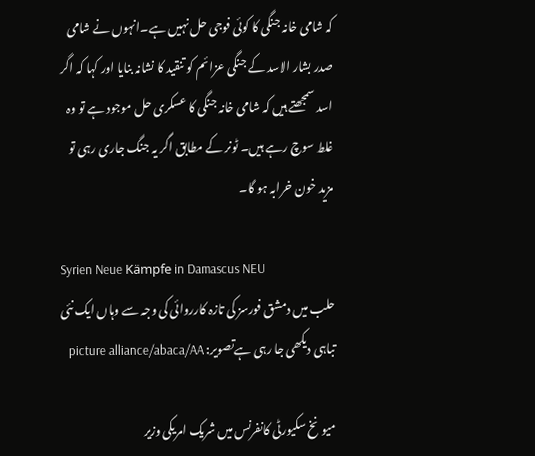کہ شامی خانہ جنگی کا کوئی فوجی حل نہیں ہے۔انہوں نے شامی صدر بشار الاسد کے جنگی عزائم کو تنقید کا نشانہ بنایا اور کہا کہ اگر اسد سمجھتے ہیں کہ شامی خانہ جنگی کا عسکری حل موجود ہے تو وہ غلط سوچ رہے ہیں۔ ٹونر کے مطابق اگر یہ جنگ جاری رہی تو مزید خون خرابہ ہو گا۔

Syrien Neue Kämpfe in Damascus NEU
حلب میں دمشق فورسز کی تازہ کارروائی کی وجہ سے وہاں ایک نئی تباہی دیکھی جا رہی ہےتصویر: picture alliance/abaca/AA

میونخ سکیورٹی کانفرنس میں شریک امریکی وزیر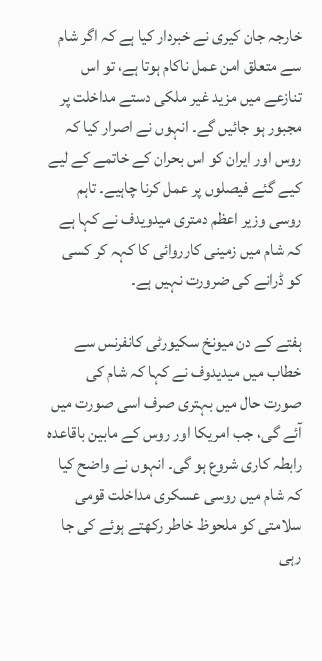خارجہ جان کیری نے خبردار کیا ہے کہ اگر شام سے متعلق امن عمل ناکام ہوتا ہے، تو اس تنازعے میں مزید غیر ملکی دستے مداخلت پر مجبور ہو جائیں گے۔ انہوں نے اصرار کیا کہ روس اور ایران کو اس بحران کے خاتمے کے لیے کیے گئے فيصلوں پر عمل کرنا چاہیے۔ تاہم روسی وزیر اعظم دمتری میدویدف نے کہا ہے کہ شام میں زمینی کارروائی کا کہہ کر کسی کو ڈرانے کی ضرورت نہیں ہے۔

ہفتے کے دن میونخ سکیورٹی کانفرنس سے خطاب میں میدیدوف نے کہا کہ شام کی صورت حال میں بہتری صرف اسی صورت میں آئے گی، جب امریکا اور روس کے مابین باقاعدہ رابطہ کاری شروع ہو گی۔ انہوں نے واضح کیا کہ شام میں روسی عسکری مداخلت قومی سلامتی کو ملحوظ خاطر رکھتے ہوئے کی جا رہی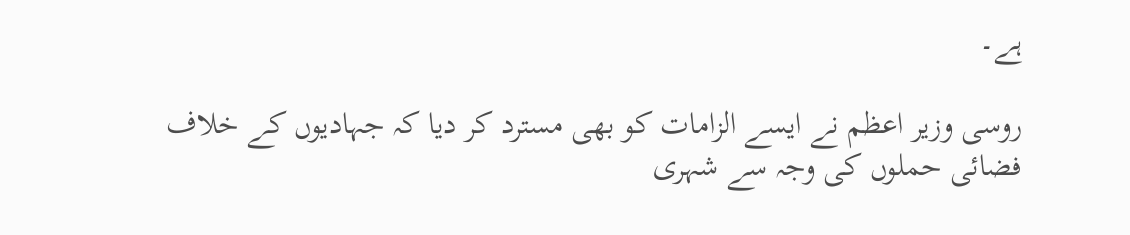ہے۔

روسی وزیر اعظم نے ایسے الزامات کو بھی مسترد کر دیا کہ جہادیوں کے خلاف فضائی حملوں کی وجہ سے شہری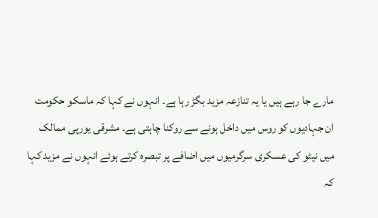مارے جا رہے ہیں یا یہ تنازعہ مزید بگڑ رہا ہے۔ انہوں نے کہا کہ ماسکو حکومت ان جہادیوں کو روس میں داخل ہونے سے روکنا چاہتی ہے۔ مشرقی یورپی ممالک میں نیٹو کی عسکری سرگرمیوں میں اضافے پر تبصرہ کرتے ہوئے انہوں نے مزید کہا کہ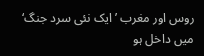روس اور مغرب ’ایک نئی سرد جنگ‘ میں داخل ہو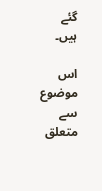گئے ہیں۔

اس موضوع سے متعلق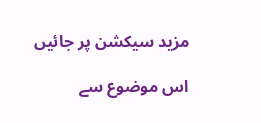مزید سیکشن پر جائیں

اس موضوع سے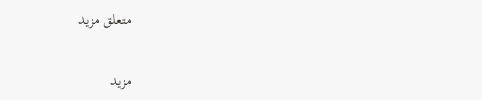متعلق مزید

مزید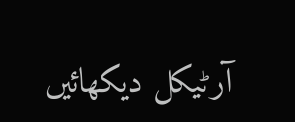آرٹیکل دیکھائیں